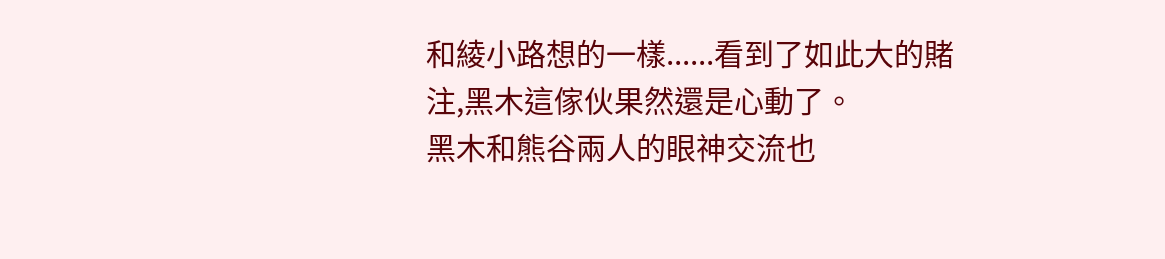和綾小路想的一樣......看到了如此大的賭注,黑木這傢伙果然還是心動了。
黑木和熊谷兩人的眼神交流也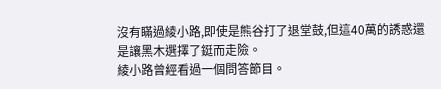沒有瞞過綾小路,即使是熊谷打了退堂鼓,但這40萬的誘惑還是讓黑木選擇了鋌而走險。
綾小路曾經看過一個問答節目。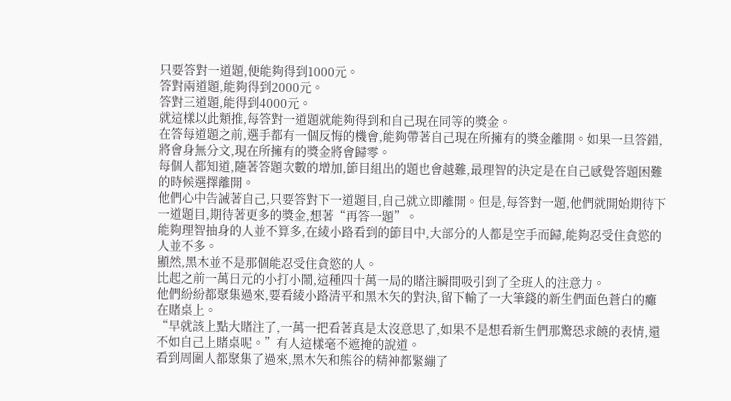只要答對一道題,便能夠得到1000元。
答對兩道題,能夠得到2000元。
答對三道題,能得到4000元。
就這樣以此類推,每答對一道題就能夠得到和自己現在同等的獎金。
在答每道題之前,選手都有一個反悔的機會,能夠帶著自己現在所擁有的獎金離開。如果一旦答錯,將會身無分文,現在所擁有的獎金將會歸零。
每個人都知道,隨著答題次數的增加,節目組出的題也會越難,最理智的決定是在自己感覺答題困難的時候選擇離開。
他們心中告誡著自己,只要答對下一道題目,自己就立即離開。但是,每答對一題,他們就開始期待下一道題目,期待著更多的獎金,想著“再答一題”。
能夠理智抽身的人並不算多,在綾小路看到的節目中,大部分的人都是空手而歸,能夠忍受住貪慾的人並不多。
顯然,黑木並不是那個能忍受住貪慾的人。
比起之前一萬日元的小打小鬧,這種四十萬一局的賭注瞬間吸引到了全班人的注意力。
他們紛紛都聚集過來,要看綾小路清平和黑木矢的對決,留下輸了一大筆錢的新生們面色蒼白的癱在賭桌上。
“早就該上點大賭注了,一萬一把看著真是太沒意思了,如果不是想看新生們那驚恐求饒的表情,還不如自己上賭桌呢。”有人這樣毫不遮掩的說道。
看到周圍人都聚集了過來,黑木矢和熊谷的精神都緊繃了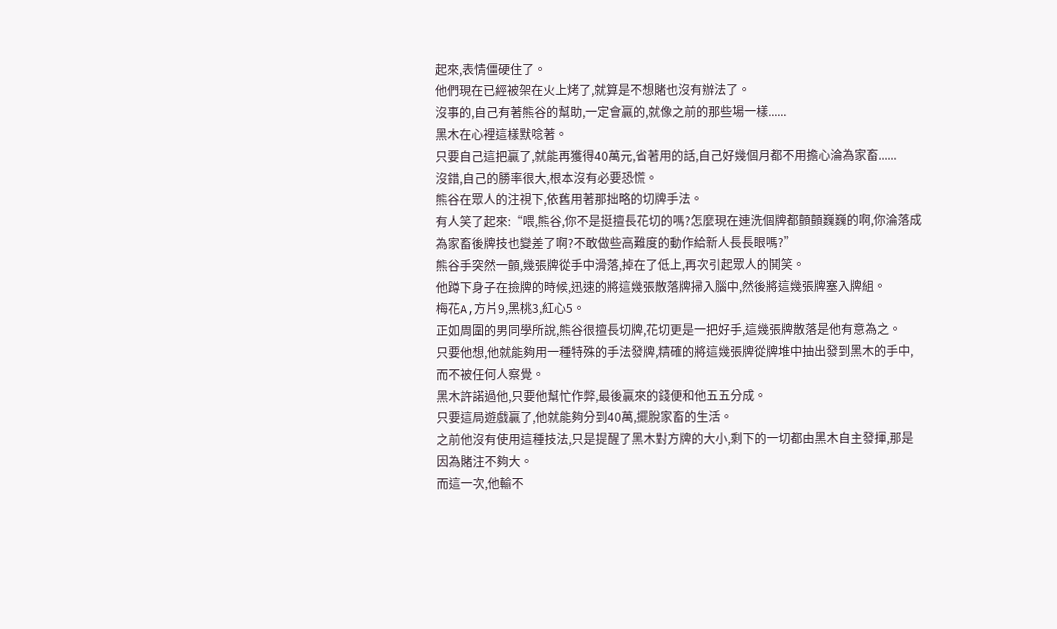起來,表情僵硬住了。
他們現在已經被架在火上烤了,就算是不想賭也沒有辦法了。
沒事的,自己有著熊谷的幫助,一定會贏的,就像之前的那些場一樣......
黑木在心裡這樣默唸著。
只要自己這把贏了,就能再獲得40萬元,省著用的話,自己好幾個月都不用擔心淪為家畜......
沒錯,自己的勝率很大,根本沒有必要恐慌。
熊谷在眾人的注視下,依舊用著那拙略的切牌手法。
有人笑了起來:“喂,熊谷,你不是挺擅長花切的嗎?怎麼現在連洗個牌都顫顫巍巍的啊,你淪落成為家畜後牌技也變差了啊?不敢做些高難度的動作給新人長長眼嗎?”
熊谷手突然一顫,幾張牌從手中滑落,掉在了低上,再次引起眾人的鬨笑。
他蹲下身子在撿牌的時候,迅速的將這幾張散落牌掃入腦中,然後將這幾張牌塞入牌組。
梅花A,方片9,黑桃3,紅心5。
正如周圍的男同學所說,熊谷很擅長切牌,花切更是一把好手,這幾張牌散落是他有意為之。
只要他想,他就能夠用一種特殊的手法發牌,精確的將這幾張牌從牌堆中抽出發到黑木的手中,而不被任何人察覺。
黑木許諾過他,只要他幫忙作弊,最後贏來的錢便和他五五分成。
只要這局遊戲贏了,他就能夠分到40萬,擺脫家畜的生活。
之前他沒有使用這種技法,只是提醒了黑木對方牌的大小,剩下的一切都由黑木自主發揮,那是因為賭注不夠大。
而這一次,他輸不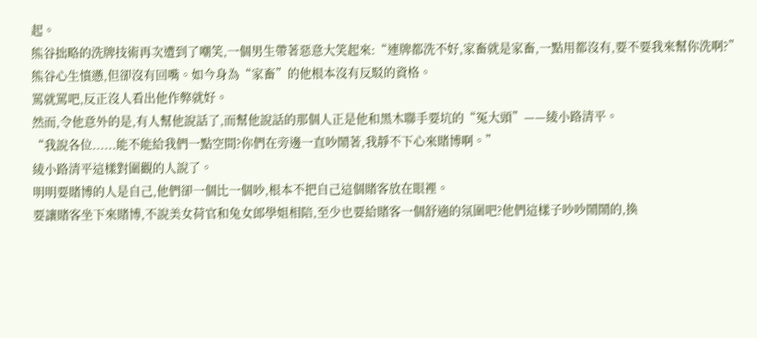起。
熊谷拙略的洗牌技術再次遭到了嘲笑,一個男生帶著惡意大笑起來:“連牌都洗不好,家畜就是家畜,一點用都沒有,要不要我來幫你洗啊?”
熊谷心生憤懣,但卻沒有回嘴。如今身為“家畜”的他根本沒有反駁的資格。
罵就罵吧,反正沒人看出他作弊就好。
然而,令他意外的是,有人幫他說話了,而幫他說話的那個人正是他和黑木聯手要坑的“冤大頭”——綾小路清平。
“我說各位......能不能給我們一點空間?你們在旁邊一直吵鬧著,我靜不下心來賭博啊。”
綾小路清平這樣對圍觀的人說了。
明明要賭博的人是自己,他們卻一個比一個吵,根本不把自己這個賭客放在眼裡。
要讓賭客坐下來賭博,不說美女荷官和兔女郎學姐相陪,至少也要給賭客一個舒適的氛圍吧?他們這樣子吵吵鬧鬧的,換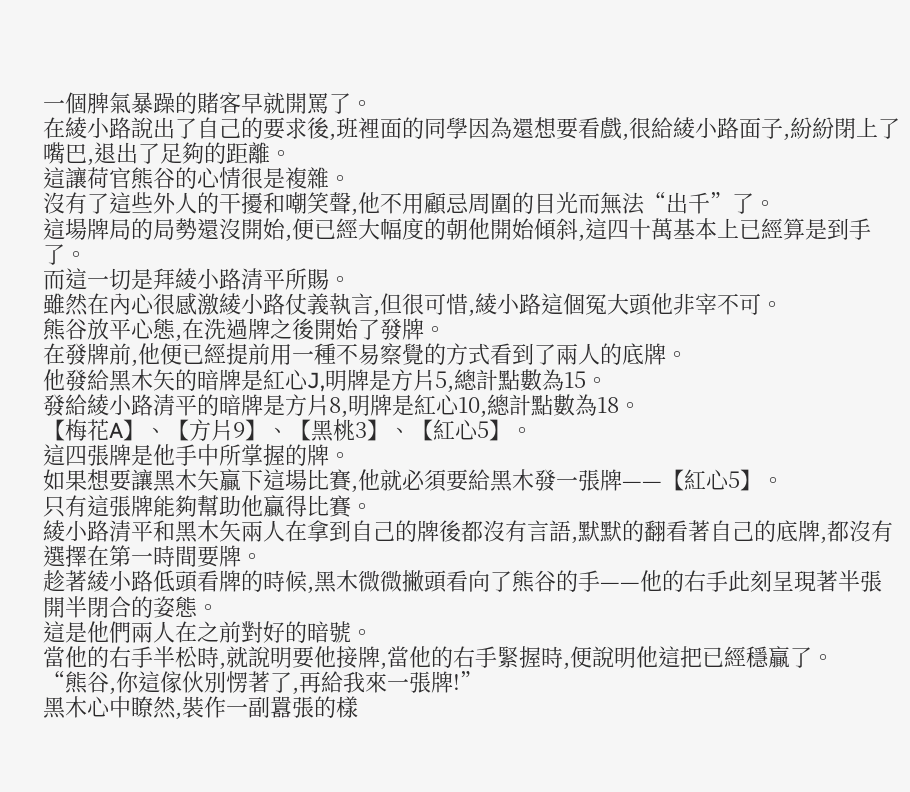一個脾氣暴躁的賭客早就開罵了。
在綾小路說出了自己的要求後,班裡面的同學因為還想要看戲,很給綾小路面子,紛紛閉上了嘴巴,退出了足夠的距離。
這讓荷官熊谷的心情很是複雜。
沒有了這些外人的干擾和嘲笑聲,他不用顧忌周圍的目光而無法“出千”了。
這場牌局的局勢還沒開始,便已經大幅度的朝他開始傾斜,這四十萬基本上已經算是到手了。
而這一切是拜綾小路清平所賜。
雖然在內心很感激綾小路仗義執言,但很可惜,綾小路這個冤大頭他非宰不可。
熊谷放平心態,在洗過牌之後開始了發牌。
在發牌前,他便已經提前用一種不易察覺的方式看到了兩人的底牌。
他發給黑木矢的暗牌是紅心J,明牌是方片5,總計點數為15。
發給綾小路清平的暗牌是方片8,明牌是紅心10,總計點數為18。
【梅花A】、【方片9】、【黑桃3】、【紅心5】。
這四張牌是他手中所掌握的牌。
如果想要讓黑木矢贏下這場比賽,他就必須要給黑木發一張牌——【紅心5】。
只有這張牌能夠幫助他贏得比賽。
綾小路清平和黑木矢兩人在拿到自己的牌後都沒有言語,默默的翻看著自己的底牌,都沒有選擇在第一時間要牌。
趁著綾小路低頭看牌的時候,黑木微微撇頭看向了熊谷的手——他的右手此刻呈現著半張開半閉合的姿態。
這是他們兩人在之前對好的暗號。
當他的右手半松時,就說明要他接牌,當他的右手緊握時,便說明他這把已經穩贏了。
“熊谷,你這傢伙別愣著了,再給我來一張牌!”
黑木心中瞭然,裝作一副囂張的樣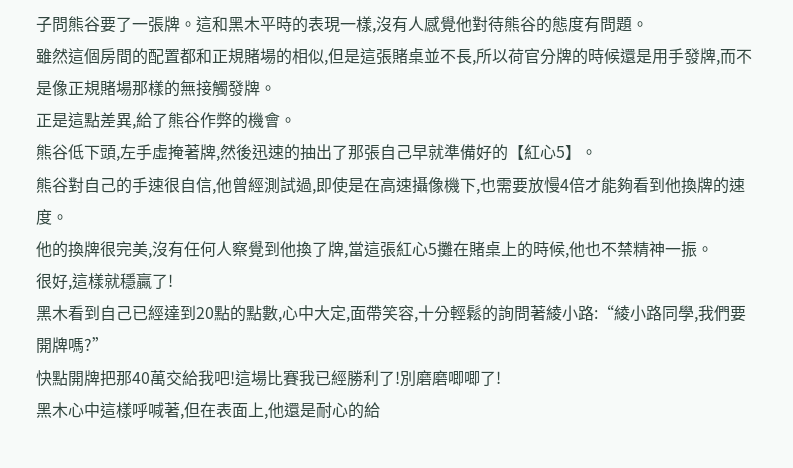子問熊谷要了一張牌。這和黑木平時的表現一樣,沒有人感覺他對待熊谷的態度有問題。
雖然這個房間的配置都和正規賭場的相似,但是這張賭桌並不長,所以荷官分牌的時候還是用手發牌,而不是像正規賭場那樣的無接觸發牌。
正是這點差異,給了熊谷作弊的機會。
熊谷低下頭,左手虛掩著牌,然後迅速的抽出了那張自己早就準備好的【紅心5】。
熊谷對自己的手速很自信,他曾經測試過,即使是在高速攝像機下,也需要放慢4倍才能夠看到他換牌的速度。
他的換牌很完美,沒有任何人察覺到他換了牌,當這張紅心5攤在賭桌上的時候,他也不禁精神一振。
很好,這樣就穩贏了!
黑木看到自己已經達到20點的點數,心中大定,面帶笑容,十分輕鬆的詢問著綾小路:“綾小路同學,我們要開牌嗎?”
快點開牌把那40萬交給我吧!這場比賽我已經勝利了!別磨磨唧唧了!
黑木心中這樣呼喊著,但在表面上,他還是耐心的給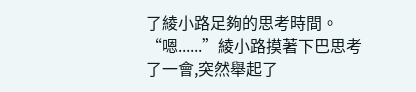了綾小路足夠的思考時間。
“嗯......”綾小路摸著下巴思考了一會,突然舉起了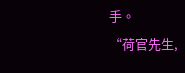手。
“荷官先生,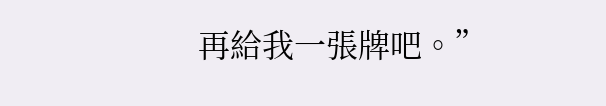再給我一張牌吧。”